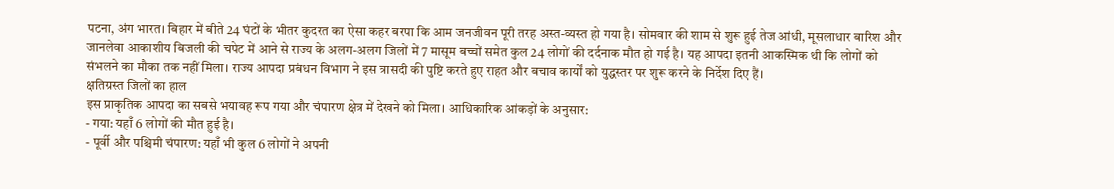पटना, अंग भारत। बिहार में बीते 24 घंटों के भीतर कुदरत का ऐसा कहर बरपा कि आम जनजीवन पूरी तरह अस्त-व्यस्त हो गया है। सोमवार की शाम से शुरू हुई तेज आंधी, मूसलाधार बारिश और जानलेवा आकाशीय बिजली की चपेट में आने से राज्य के अलग-अलग जिलों में 7 मासूम बच्चों समेत कुल 24 लोगों की दर्दनाक मौत हो गई है। यह आपदा इतनी आकस्मिक थी कि लोगों को संभलने का मौका तक नहीं मिला। राज्य आपदा प्रबंधन विभाग ने इस त्रासदी की पुष्टि करते हुए राहत और बचाव कार्यों को युद्धस्तर पर शुरू करने के निर्देश दिए हैं।
क्षतिग्रस्त जिलों का हाल
इस प्राकृतिक आपदा का सबसे भयावह रूप गया और चंपारण क्षेत्र में देखने को मिला। आधिकारिक आंकड़ों के अनुसार:
- गया: यहाँ 6 लोगों की मौत हुई है।
- पूर्वी और पश्चिमी चंपारण: यहाँ भी कुल 6 लोगों ने अपनी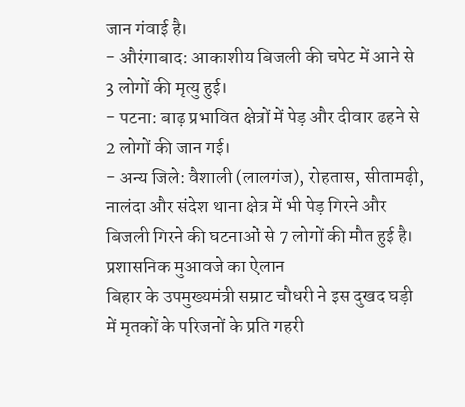जान गंवाई है।
- औरंगाबाद: आकाशीय बिजली की चपेट में आने से 3 लोगों की मृत्यु हुई।
- पटना: बाढ़ प्रभावित क्षेत्रों में पेड़ और दीवार ढहने से 2 लोगों की जान गई।
- अन्य जिले: वैशाली (लालगंज), रोहतास, सीतामढ़ी, नालंदा और संदेश थाना क्षेत्र में भी पेड़ गिरने और बिजली गिरने की घटनाओं से 7 लोगों की मौत हुई है।
प्रशासनिक मुआवजे का ऐलान
बिहार के उपमुख्यमंत्री सम्राट चौधरी ने इस दुखद घड़ी में मृतकों के परिजनों के प्रति गहरी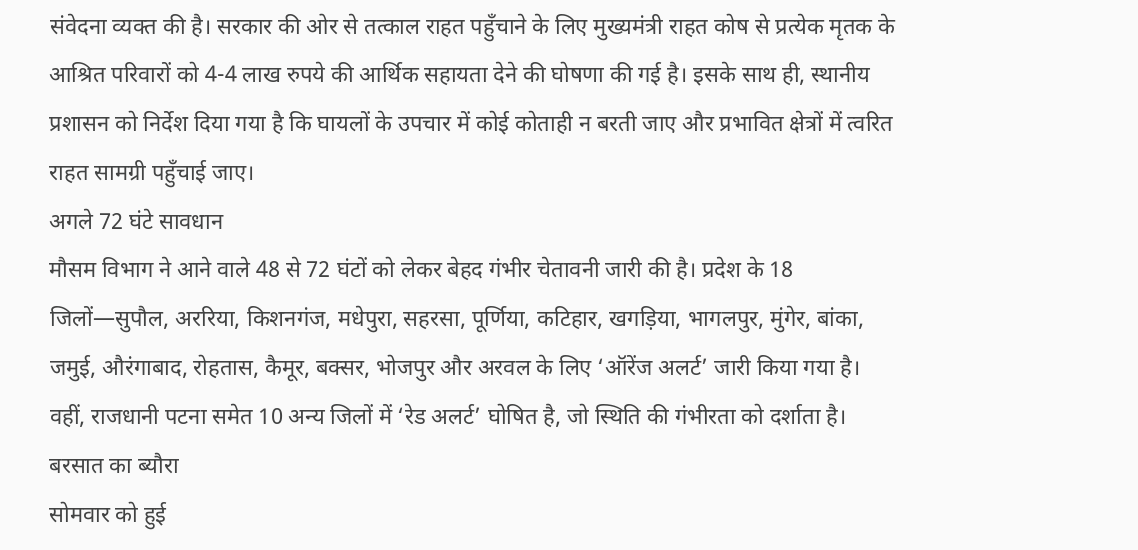संवेदना व्यक्त की है। सरकार की ओर से तत्काल राहत पहुँचाने के लिए मुख्यमंत्री राहत कोष से प्रत्येक मृतक के आश्रित परिवारों को 4-4 लाख रुपये की आर्थिक सहायता देने की घोषणा की गई है। इसके साथ ही, स्थानीय प्रशासन को निर्देश दिया गया है कि घायलों के उपचार में कोई कोताही न बरती जाए और प्रभावित क्षेत्रों में त्वरित राहत सामग्री पहुँचाई जाए।
अगले 72 घंटे सावधान
मौसम विभाग ने आने वाले 48 से 72 घंटों को लेकर बेहद गंभीर चेतावनी जारी की है। प्रदेश के 18 जिलों—सुपौल, अररिया, किशनगंज, मधेपुरा, सहरसा, पूर्णिया, कटिहार, खगड़िया, भागलपुर, मुंगेर, बांका, जमुई, औरंगाबाद, रोहतास, कैमूर, बक्सर, भोजपुर और अरवल के लिए ‘ऑरेंज अलर्ट’ जारी किया गया है। वहीं, राजधानी पटना समेत 10 अन्य जिलों में ‘रेड अलर्ट’ घोषित है, जो स्थिति की गंभीरता को दर्शाता है।
बरसात का ब्यौरा
सोमवार को हुई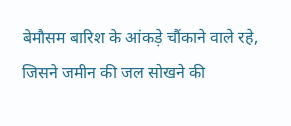बेमौसम बारिश के आंकड़े चौंकाने वाले रहे, जिसने जमीन की जल सोखने की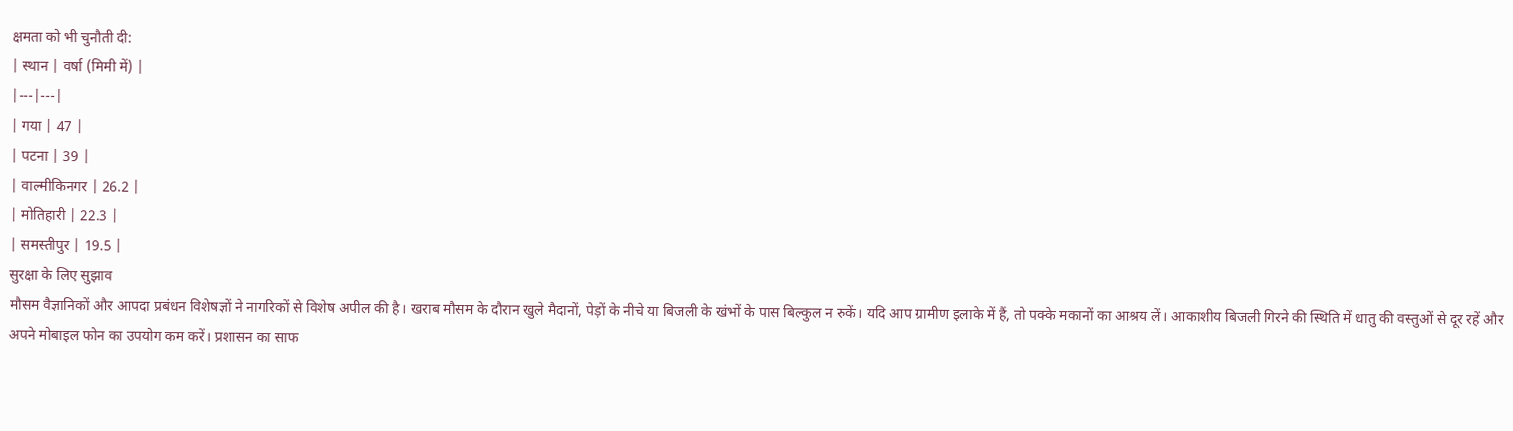क्षमता को भी चुनौती दी:
| स्थान | वर्षा (मिमी में) |
|---|---|
| गया | 47 |
| पटना | 39 |
| वाल्मीकिनगर | 26.2 |
| मोतिहारी | 22.3 |
| समस्तीपुर | 19.5 |
सुरक्षा के लिए सुझाव
मौसम वैज्ञानिकों और आपदा प्रबंधन विशेषज्ञों ने नागरिकों से विशेष अपील की है। खराब मौसम के दौरान खुले मैदानों, पेड़ों के नीचे या बिजली के खंभों के पास बिल्कुल न रुकें। यदि आप ग्रामीण इलाके में हैं, तो पक्के मकानों का आश्रय लें। आकाशीय बिजली गिरने की स्थिति में धातु की वस्तुओं से दूर रहें और अपने मोबाइल फोन का उपयोग कम करें। प्रशासन का साफ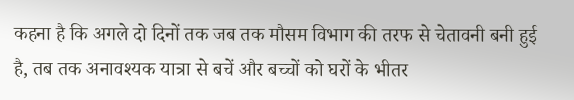कहना है कि अगले दो दिनों तक जब तक मौसम विभाग की तरफ से चेतावनी बनी हुई है, तब तक अनावश्यक यात्रा से बचें और बच्चों को घरों के भीतर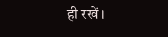ही रखें।